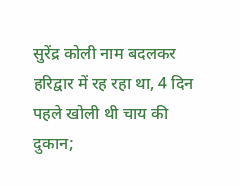सुरेंद्र कोली नाम बदलकर हरिद्वार में रह रहा था, 4 दिन पहले खोली थी चाय की दुकान;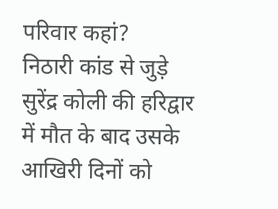परिवार कहां?
निठारी कांड से जुड़े सुरेंद्र कोली की हरिद्वार में मौत के बाद उसके आखिरी दिनों को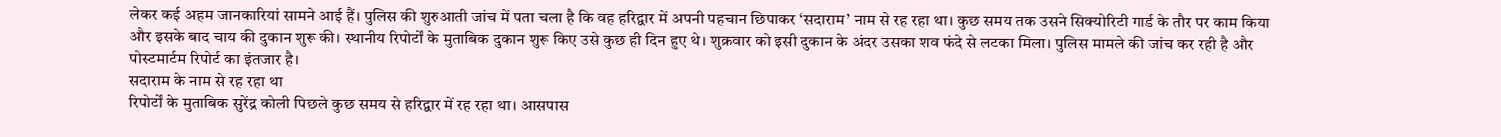लेकर कई अहम जानकारियां सामने आई हैं। पुलिस की शुरुआती जांच में पता चला है कि वह हरिद्वार में अपनी पहचान छिपाकर ‘सदाराम’ नाम से रह रहा था। कुछ समय तक उसने सिक्योरिटी गार्ड के तौर पर काम किया और इसके बाद चाय की दुकान शुरू की। स्थानीय रिपोर्टों के मुताबिक दुकान शुरू किए उसे कुछ ही दिन हुए थे। शुक्रवार को इसी दुकान के अंदर उसका शव फंदे से लटका मिला। पुलिस मामले की जांच कर रही है और पोस्टमार्टम रिपोर्ट का इंतजार है।
सदाराम के नाम से रह रहा था
रिपोर्टों के मुताबिक सुरेंद्र कोली पिछले कुछ समय से हरिद्वार में रह रहा था। आसपास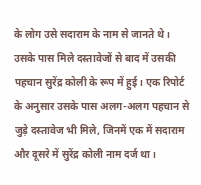के लोग उसे सदाराम के नाम से जानते थे। उसके पास मिले दस्तावेजों से बाद में उसकी पहचान सुरेंद्र कोली के रूप में हुई। एक रिपोर्ट के अनुसार उसके पास अलग-अलग पहचान से जुड़े दस्तावेज भी मिले, जिनमें एक में सदाराम और दूसरे में सुरेंद्र कोली नाम दर्ज था।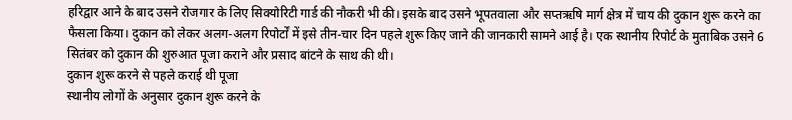हरिद्वार आने के बाद उसने रोजगार के लिए सिक्योरिटी गार्ड की नौकरी भी की। इसके बाद उसने भूपतवाला और सप्तऋषि मार्ग क्षेत्र में चाय की दुकान शुरू करने का फैसला किया। दुकान को लेकर अलग-अलग रिपोर्टों में इसे तीन-चार दिन पहले शुरू किए जाने की जानकारी सामने आई है। एक स्थानीय रिपोर्ट के मुताबिक उसने 6 सितंबर को दुकान की शुरुआत पूजा कराने और प्रसाद बांटने के साथ की थी।
दुकान शुरू करने से पहले कराई थी पूजा
स्थानीय लोगों के अनुसार दुकान शुरू करने के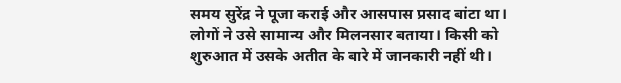समय सुरेंद्र ने पूजा कराई और आसपास प्रसाद बांटा था। लोगों ने उसे सामान्य और मिलनसार बताया। किसी को शुरुआत में उसके अतीत के बारे में जानकारी नहीं थी।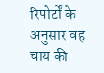रिपोर्टों के अनुसार वह चाय की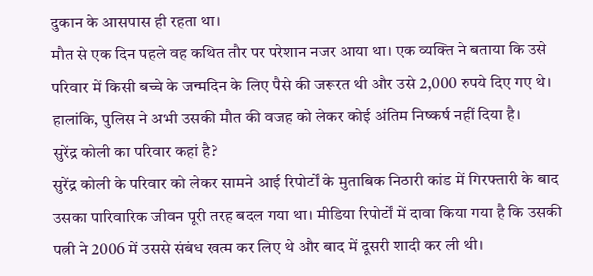दुकान के आसपास ही रहता था।
मौत से एक दिन पहले वह कथित तौर पर परेशान नजर आया था। एक व्यक्ति ने बताया कि उसे परिवार में किसी बच्चे के जन्मदिन के लिए पैसे की जरूरत थी और उसे 2,000 रुपये दिए गए थे। हालांकि, पुलिस ने अभी उसकी मौत की वजह को लेकर कोई अंतिम निष्कर्ष नहीं दिया है।
सुरेंद्र कोली का परिवार कहां है?
सुरेंद्र कोली के परिवार को लेकर सामने आई रिपोर्टों के मुताबिक निठारी कांड में गिरफ्तारी के बाद उसका पारिवारिक जीवन पूरी तरह बदल गया था। मीडिया रिपोर्टों में दावा किया गया है कि उसकी पत्नी ने 2006 में उससे संबंध खत्म कर लिए थे और बाद में दूसरी शादी कर ली थी।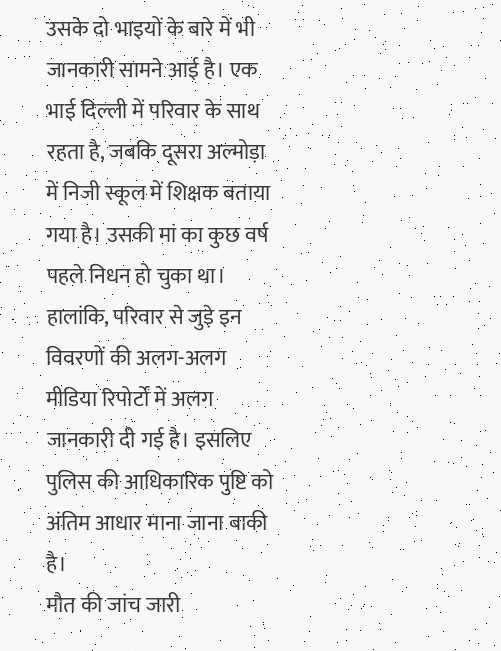उसके दो भाइयों के बारे में भी जानकारी सामने आई है। एक भाई दिल्ली में परिवार के साथ रहता है, जबकि दूसरा अल्मोड़ा में निजी स्कूल में शिक्षक बताया गया है। उसकी मां का कुछ वर्ष पहले निधन हो चुका था।
हालांकि, परिवार से जुड़े इन विवरणों की अलग-अलग मीडिया रिपोर्टों में अलग जानकारी दी गई है। इसलिए पुलिस की आधिकारिक पुष्टि को अंतिम आधार माना जाना बाकी है।
मौत की जांच जारी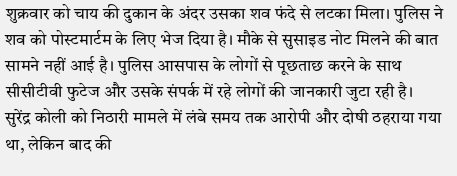शुक्रवार को चाय की दुकान के अंदर उसका शव फंदे से लटका मिला। पुलिस ने शव को पोस्टमार्टम के लिए भेज दिया है। मौके से सुसाइड नोट मिलने की बात सामने नहीं आई है। पुलिस आसपास के लोगों से पूछताछ करने के साथ सीसीटीवी फुटेज और उसके संपर्क में रहे लोगों की जानकारी जुटा रही है।
सुरेंद्र कोली को निठारी मामले में लंबे समय तक आरोपी और दोषी ठहराया गया था, लेकिन बाद की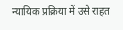न्यायिक प्रक्रिया में उसे राहत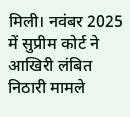मिली। नवंबर 2025 में सुप्रीम कोर्ट ने आखिरी लंबित निठारी मामले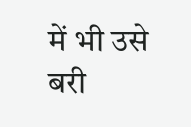में भी उसे बरी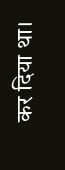कर दिया था।